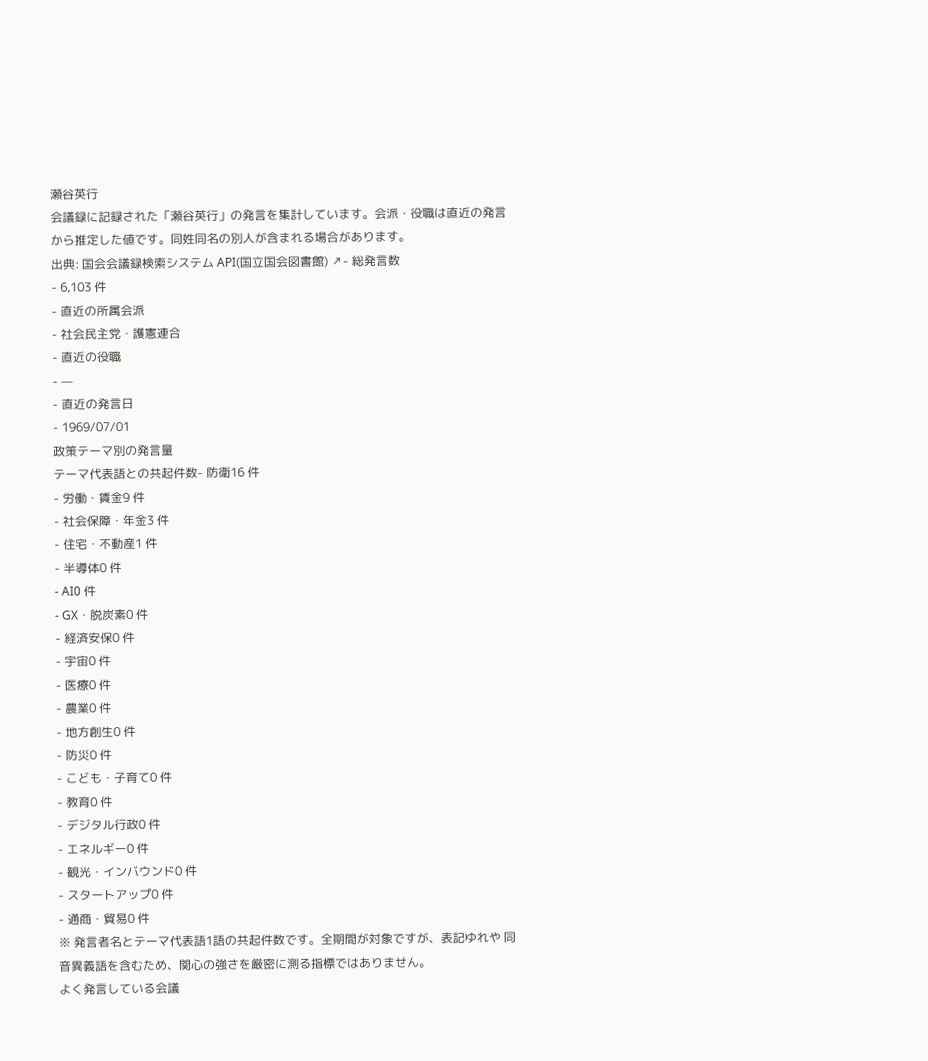瀬谷英行
会議録に記録された「瀬谷英行」の発言を集計しています。会派・役職は直近の発言から推定した値です。同姓同名の別人が含まれる場合があります。
出典: 国会会議録検索システム API(国立国会図書館) ↗- 総発言数
- 6,103 件
- 直近の所属会派
- 社会民主党・護憲連合
- 直近の役職
- —
- 直近の発言日
- 1969/07/01
政策テーマ別の発言量
テーマ代表語との共起件数- 防衛16 件
- 労働・賃金9 件
- 社会保障・年金3 件
- 住宅・不動産1 件
- 半導体0 件
- AI0 件
- GX・脱炭素0 件
- 経済安保0 件
- 宇宙0 件
- 医療0 件
- 農業0 件
- 地方創生0 件
- 防災0 件
- こども・子育て0 件
- 教育0 件
- デジタル行政0 件
- エネルギー0 件
- 観光・インバウンド0 件
- スタートアップ0 件
- 通商・貿易0 件
※ 発言者名とテーマ代表語1語の共起件数です。全期間が対象ですが、表記ゆれや 同音異義語を含むため、関心の強さを厳密に測る指標ではありません。
よく発言している会議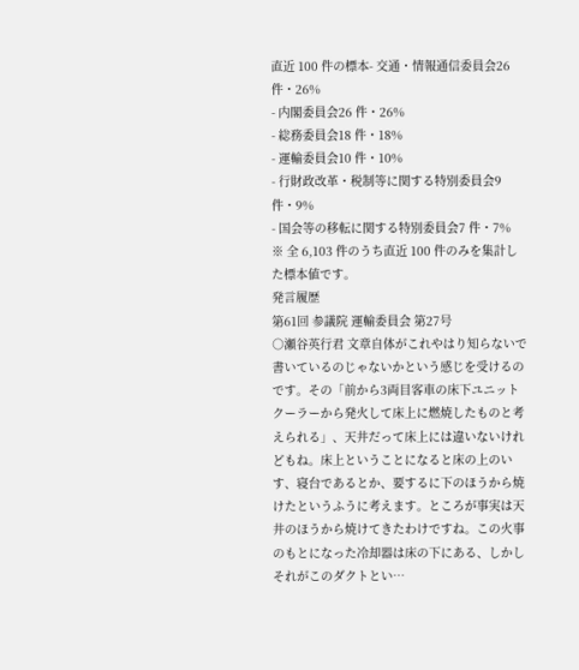直近 100 件の標本- 交通・情報通信委員会26 件・26%
- 内閣委員会26 件・26%
- 総務委員会18 件・18%
- 運輸委員会10 件・10%
- 行財政改革・税制等に関する特別委員会9 件・9%
- 国会等の移転に関する特別委員会7 件・7%
※ 全 6,103 件のうち直近 100 件のみを集計した標本値です。
発言履歴
第61回 参議院 運輸委員会 第27号
○瀬谷英行君 文章自体がこれやはり知らないで書いているのじゃないかという感じを受けるのです。その「前から3両目客車の床下ユニットクーラーから発火して床上に燃焼したものと考えられる」、天井だって床上には違いないけれどもね。床上ということになると床の上のいす、寝台であるとか、要するに下のほうから焼けたというふうに考えます。ところが事実は天井のほうから焼けてきたわけですね。この火事のもとになった冷却器は床の下にある、しかしそれがこのダクトとい…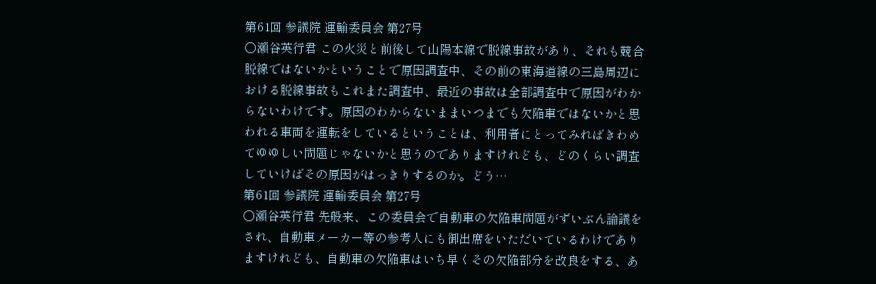第61回 参議院 運輸委員会 第27号
○瀬谷英行君 この火災と前後して山陽本線で脱線事故があり、それも競合脱線ではないかということで原因調査中、その前の東海道線の三島周辺における脱線事故もこれまた調査中、最近の事故は全部調査中で原因がわからないわけです。原因のわからないままいつまでも欠陥車ではないかと思われる車両を運転をしているということは、利用者にとってみればきわめてゆゆしい問題じゃないかと思うのでありますけれども、どのくらい調査していけばその原因がはっきりするのか。どう…
第61回 参議院 運輸委員会 第27号
○瀬谷英行君 先般来、この委員会で自動車の欠陥車問題がずいぶん論議をされ、自動車メーカー等の参考人にも御出席をいただいているわけでありますけれども、自動車の欠陥車はいち早くその欠陥部分を改良をする、あ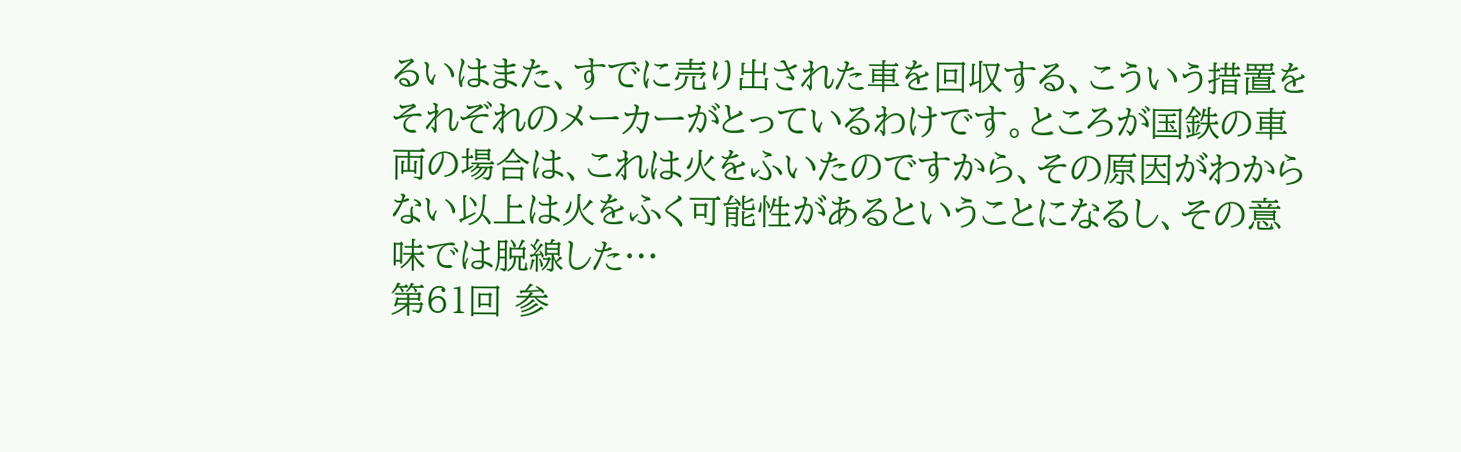るいはまた、すでに売り出された車を回収する、こういう措置をそれぞれのメーカーがとっているわけです。ところが国鉄の車両の場合は、これは火をふいたのですから、その原因がわからない以上は火をふく可能性があるということになるし、その意味では脱線した…
第61回 参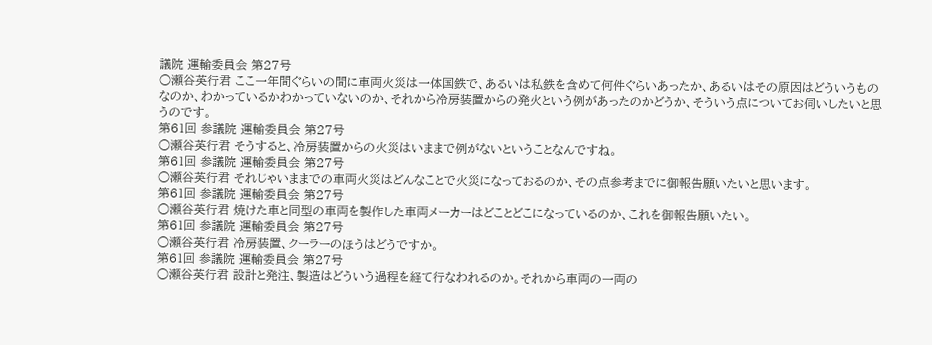議院 運輸委員会 第27号
○瀬谷英行君 ここ一年間ぐらいの間に車両火災は一体国鉄で、あるいは私鉄を含めて何件ぐらいあったか、あるいはその原因はどういうものなのか、わかっているかわかっていないのか、それから冷房装置からの発火という例があったのかどうか、そういう点についてお伺いしたいと思うのです。
第61回 参議院 運輸委員会 第27号
○瀬谷英行君 そうすると、冷房装置からの火災はいままで例がないということなんですね。
第61回 参議院 運輸委員会 第27号
○瀬谷英行君 それじゃいままでの車両火災はどんなことで火災になっておるのか、その点参考までに御報告願いたいと思います。
第61回 参議院 運輸委員会 第27号
○瀬谷英行君 焼けた車と同型の車両を製作した車両メーカーはどことどこになっているのか、これを御報告願いたい。
第61回 参議院 運輸委員会 第27号
○瀬谷英行君 冷房装置、クーラーのほうはどうですか。
第61回 参議院 運輸委員会 第27号
○瀬谷英行君 設計と発注、製造はどういう過程を経て行なわれるのか。それから車両の一両の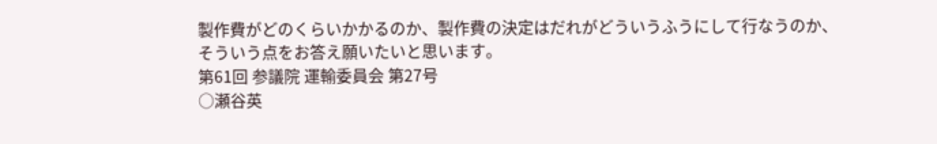製作費がどのくらいかかるのか、製作費の決定はだれがどういうふうにして行なうのか、そういう点をお答え願いたいと思います。
第61回 参議院 運輸委員会 第27号
○瀬谷英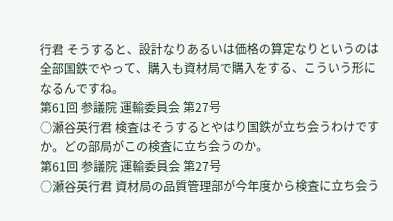行君 そうすると、設計なりあるいは価格の算定なりというのは全部国鉄でやって、購入も資材局で購入をする、こういう形になるんですね。
第61回 参議院 運輸委員会 第27号
○瀬谷英行君 検査はそうするとやはり国鉄が立ち会うわけですか。どの部局がこの検査に立ち会うのか。
第61回 参議院 運輸委員会 第27号
○瀬谷英行君 資材局の品質管理部が今年度から検査に立ち会う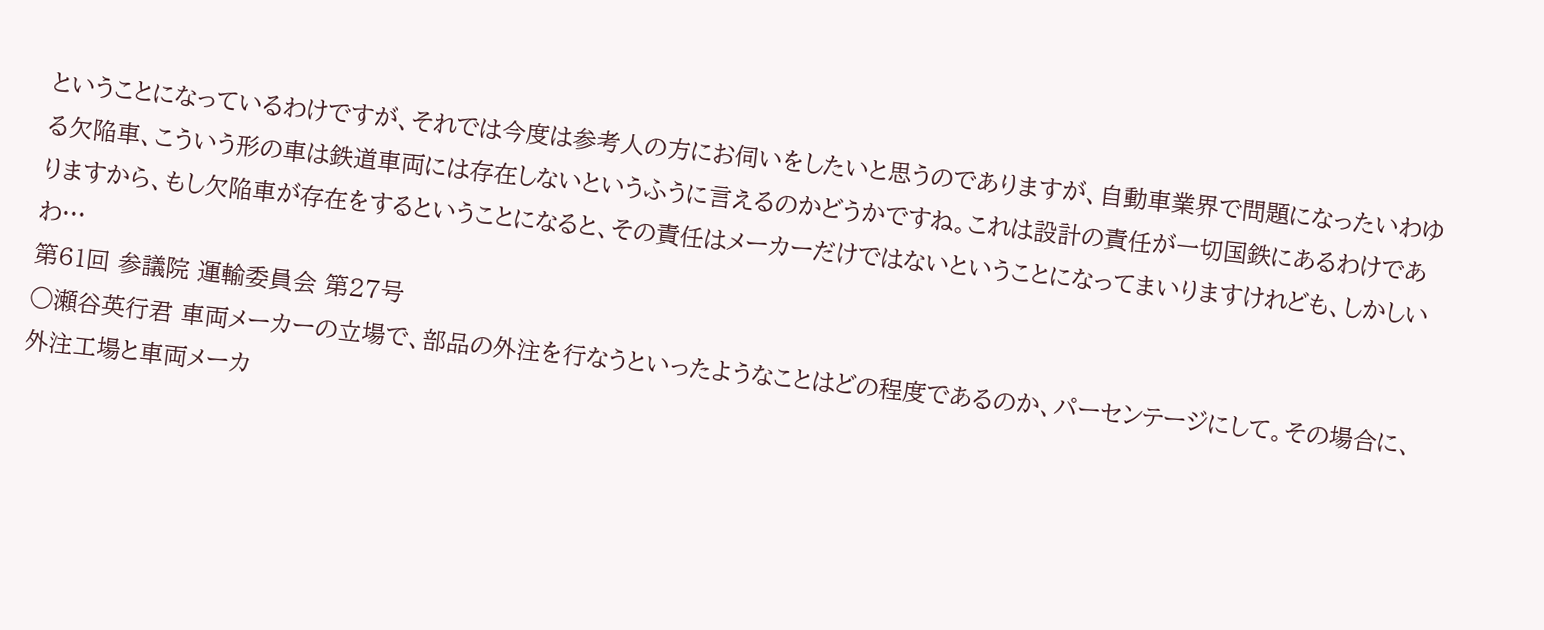ということになっているわけですが、それでは今度は参考人の方にお伺いをしたいと思うのでありますが、自動車業界で問題になったいわゆる欠陥車、こういう形の車は鉄道車両には存在しないというふうに言えるのかどうかですね。これは設計の責任が一切国鉄にあるわけでありますから、もし欠陥車が存在をするということになると、その責任はメーカーだけではないということになってまいりますけれども、しかしいわ…
第61回 参議院 運輸委員会 第27号
○瀬谷英行君 車両メーカーの立場で、部品の外注を行なうといったようなことはどの程度であるのか、パーセンテージにして。その場合に、外注工場と車両メーカ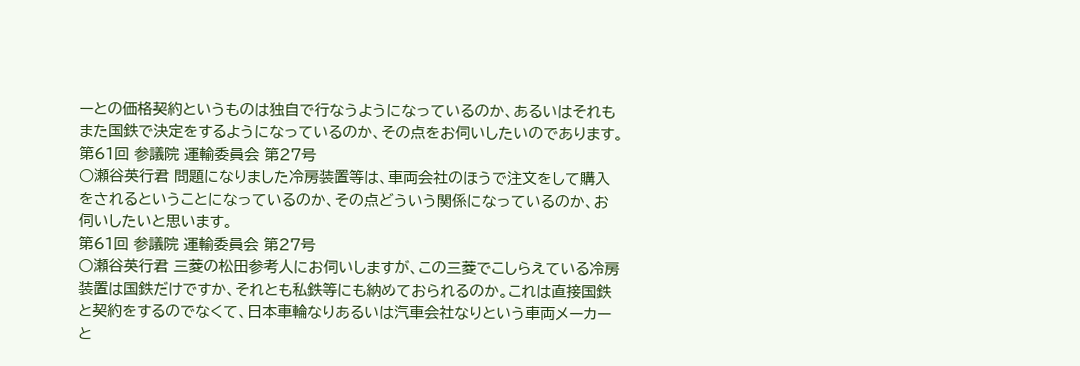ーとの価格契約というものは独自で行なうようになっているのか、あるいはそれもまた国鉄で決定をするようになっているのか、その点をお伺いしたいのであります。
第61回 参議院 運輸委員会 第27号
○瀬谷英行君 問題になりました冷房装置等は、車両会社のほうで注文をして購入をされるということになっているのか、その点どういう関係になっているのか、お伺いしたいと思います。
第61回 参議院 運輸委員会 第27号
○瀬谷英行君 三菱の松田参考人にお伺いしますが、この三菱でこしらえている冷房装置は国鉄だけですか、それとも私鉄等にも納めておられるのか。これは直接国鉄と契約をするのでなくて、日本車輪なりあるいは汽車会社なりという車両メーカーと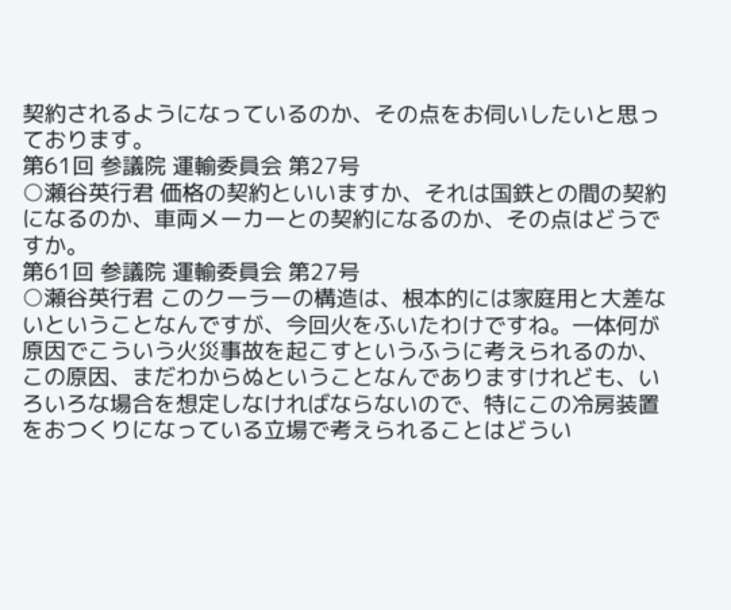契約されるようになっているのか、その点をお伺いしたいと思っております。
第61回 参議院 運輸委員会 第27号
○瀬谷英行君 価格の契約といいますか、それは国鉄との間の契約になるのか、車両メーカーとの契約になるのか、その点はどうですか。
第61回 参議院 運輸委員会 第27号
○瀬谷英行君 このクーラーの構造は、根本的には家庭用と大差ないということなんですが、今回火をふいたわけですね。一体何が原因でこういう火災事故を起こすというふうに考えられるのか、この原因、まだわからぬということなんでありますけれども、いろいろな場合を想定しなければならないので、特にこの冷房装置をおつくりになっている立場で考えられることはどうい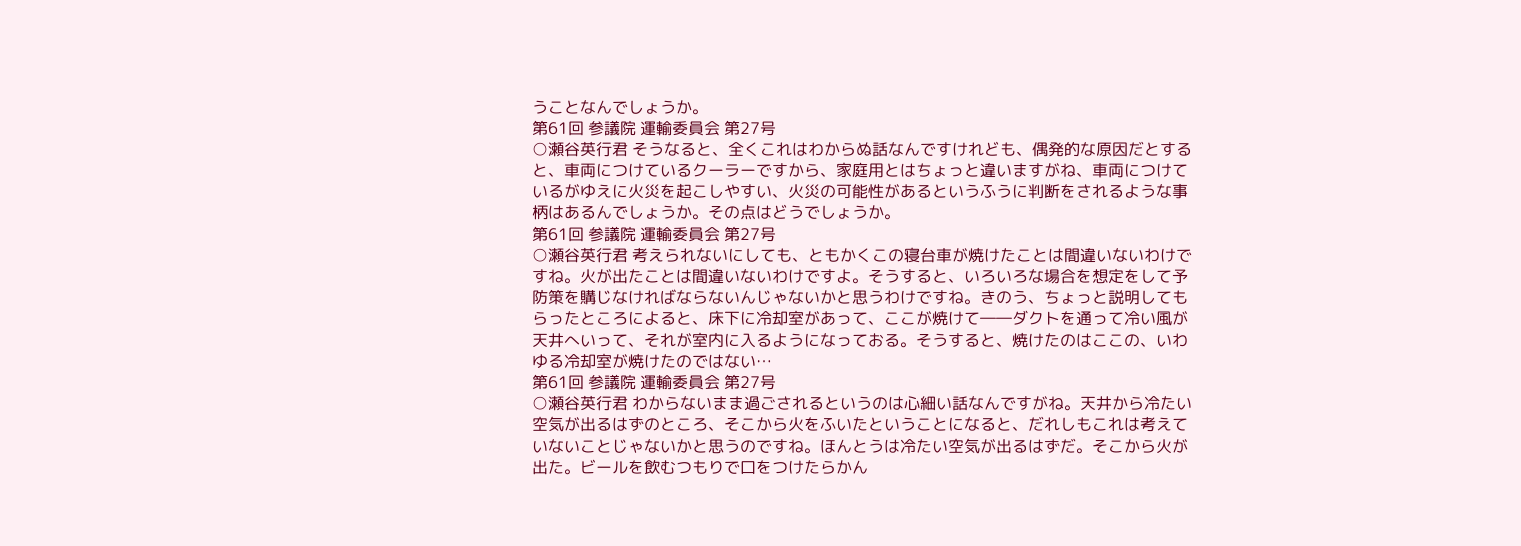うことなんでしょうか。
第61回 参議院 運輸委員会 第27号
○瀬谷英行君 そうなると、全くこれはわからぬ話なんですけれども、偶発的な原因だとすると、車両につけているクーラーですから、家庭用とはちょっと違いますがね、車両につけているがゆえに火災を起こしやすい、火災の可能性があるというふうに判断をされるような事柄はあるんでしょうか。その点はどうでしょうか。
第61回 参議院 運輸委員会 第27号
○瀬谷英行君 考えられないにしても、ともかくこの寝台車が焼けたことは間違いないわけですね。火が出たことは間違いないわけですよ。そうすると、いろいろな場合を想定をして予防策を購じなければならないんじゃないかと思うわけですね。きのう、ちょっと説明してもらったところによると、床下に冷却室があって、ここが焼けて――ダクトを通って冷い風が天井へいって、それが室内に入るようになっておる。そうすると、焼けたのはここの、いわゆる冷却室が焼けたのではない…
第61回 参議院 運輸委員会 第27号
○瀬谷英行君 わからないまま過ごされるというのは心細い話なんですがね。天井から冷たい空気が出るはずのところ、そこから火をふいたということになると、だれしもこれは考えていないことじゃないかと思うのですね。ほんとうは冷たい空気が出るはずだ。そこから火が出た。ビールを飲むつもりで口をつけたらかん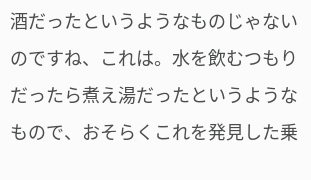酒だったというようなものじゃないのですね、これは。水を飲むつもりだったら煮え湯だったというようなもので、おそらくこれを発見した乗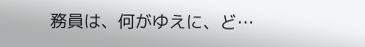務員は、何がゆえに、ど…